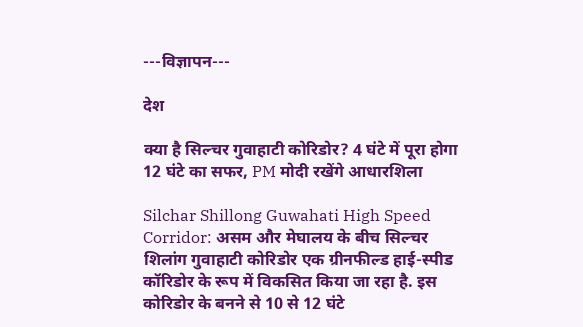---विज्ञापन---

देश

क्या है सिल्चर गुवाहाटी कोरिडोर? 4 घंटे में पूरा होगा 12 घंटे का सफर, PM मोदी रखेंगे आधारशिला

Silchar Shillong Guwahati High Speed Corridor: असम और मेघालय के बीच सिल्चर शिलांग गुवाहाटी कोरिडोर एक ग्रीनफील्ड हाई-स्पीड कॉरिडोर के रूप में विकसित किया जा रहा है. इस कोरिडोर के बनने से 10 से 12 घंटे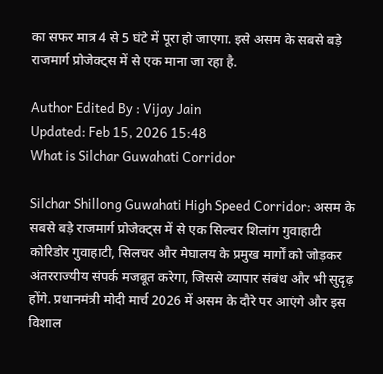का सफर मात्र 4 से 5 घंटे में पूरा हो जाएगा. इसे असम के सबसे बड़े राजमार्ग प्रोजेक्ट्स में से एक माना जा रहा है.

Author Edited By : Vijay Jain
Updated: Feb 15, 2026 15:48
What is Silchar Guwahati Corridor

Silchar Shillong Guwahati High Speed Corridor: असम के सबसे बड़े राजमार्ग प्रोजेक्ट्स में से एक सिल्चर शिलांग गुवाहाटी कोरिडोर गुवाहाटी, सिलचर और मेघालय के प्रमुख मार्गों को जोड़कर अंतरराज्यीय संपर्क मजबूत करेगा, जिससे व्यापार संबंध और भी सुदृढ़ होंगे. प्रधानमंत्री मोदी मार्च 2026 में असम के दौरे पर आएंगे और इस विशाल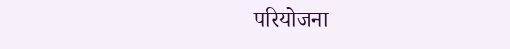परियोजना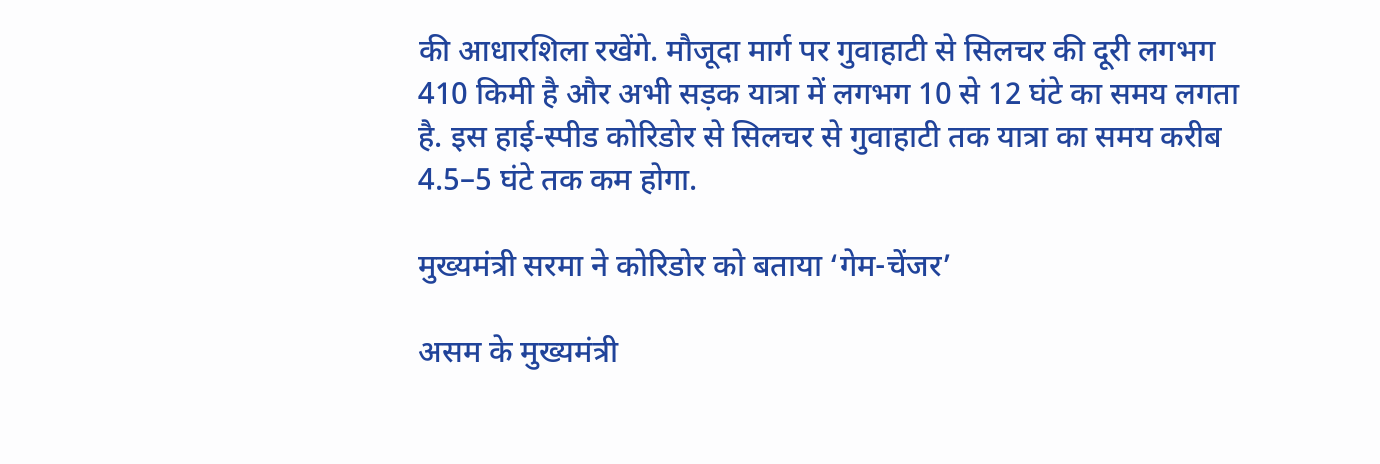की आधारशिला रखेंगे. मौजूदा मार्ग पर गुवाहाटी से सिलचर की दूरी लगभग 410 किमी है और अभी सड़क यात्रा में लगभग 10 से 12 घंटे का समय लगता है. इस हाई-स्पीड कोरिडोर से सिलचर से गुवाहाटी तक यात्रा का समय करीब 4.5–5 घंटे तक कम होगा.

मुख्यमंत्री सरमा ने कोरिडोर को बताया ‘गेम-चेंजर’

असम के मुख्यमंत्री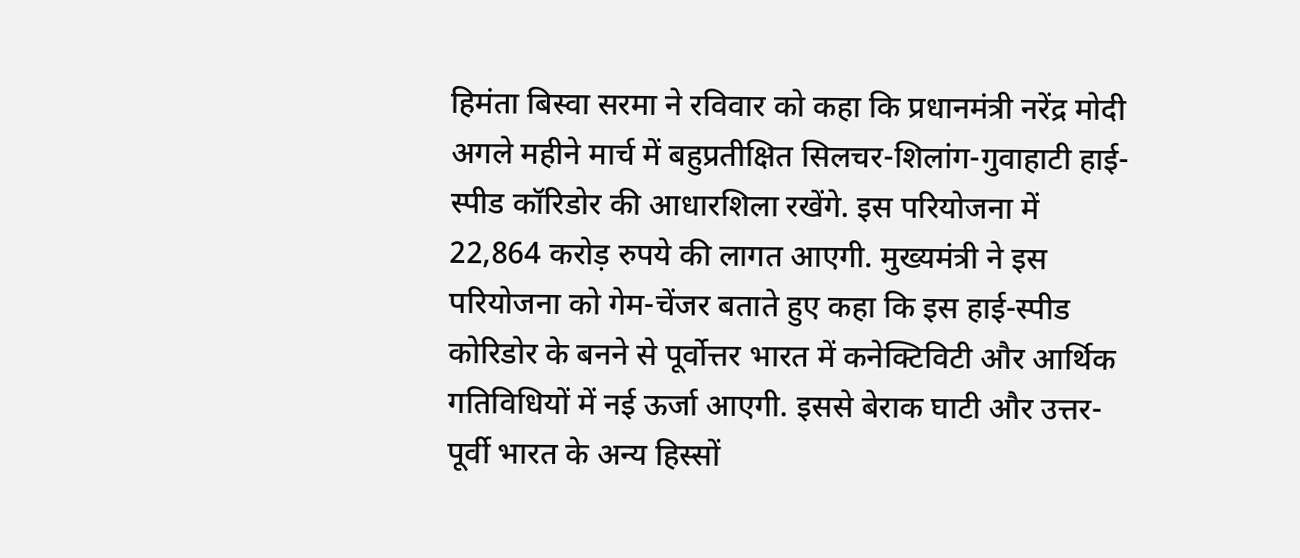हिमंता बिस्वा सरमा ने रविवार को कहा कि प्रधानमंत्री नरेंद्र मोदी अगले महीने मार्च में बहुप्रतीक्षित सिलचर-शिलांग-गुवाहाटी हाई-स्पीड कॉरिडोर की आधारशिला रखेंगे. इस परियोजना में 22,864 करोड़ रुपये की लागत आएगी. मुख्यमंत्री ने इस परियोजना को गेम-चेंजर बताते हुए कहा कि इस हाई-स्पीड कोरिडोर के बनने से पूर्वोत्तर भारत में कनेक्टिविटी और आर्थिक गतिविधियों में नई ऊर्जा आएगी. इससे बेराक घाटी और उत्तर-पूर्वी भारत के अन्य हिस्सों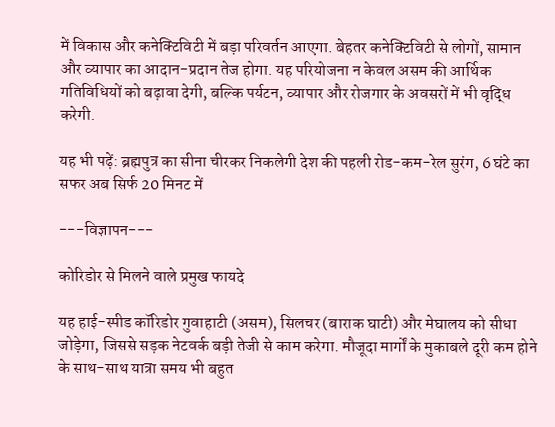में विकास और कनेक्टिविटी में बड़ा परिवर्तन आएगा. बेहतर कनेक्टिविटी से लोगों, सामान और व्यापार का आदान-प्रदान तेज होगा. यह परियोजना न केवल असम की आर्थिक गतिविधियों को बढ़ावा देगी, बल्कि पर्यटन, व्यापार और रोजगार के अवसरों में भी वृद्धि करेगी.

यह भी पढ़ें: ब्रह्मपुत्र का सीना चीरकर निकलेगी देश की पहली रोड-कम-रेल सुरंग, 6 घंटे का सफर अब सिर्फ 20 मिनट में

---विज्ञापन---

कोरिडोर से मिलने वाले प्रमुख फायदे

यह हाई-स्पीड कॉरिडोर गुवाहाटी (असम), सिलचर (बाराक घाटी) और मेघालय को सीधा जोड़ेगा, जिससे सड़क नेटवर्क बड़ी तेजी से काम करेगा. मौजूदा मार्गों के मुकाबले दूरी कम होने के साथ-साथ यात्रा समय भी बहुत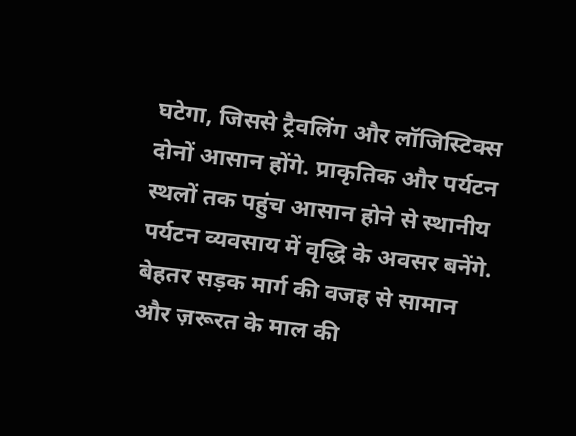घटेगा, जिससे ट्रैवलिंग और लॉजिस्टिक्स दोनों आसान होंगे. प्राकृतिक और पर्यटन स्थलों तक पहुंच आसान होने से स्थानीय पर्यटन व्यवसाय में वृद्धि के अवसर बनेंगे. बेहतर सड़क मार्ग की वजह से सामान और ज़रूरत के माल की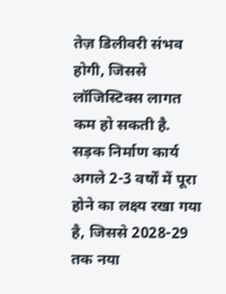तेज़ डिलीवरी संभव होगी, जिससे लॉजिस्टिक्स लागत कम हो सकती है. सड़क निर्माण कार्य अगले 2-3 वर्षों में पूरा होने का लक्ष्य रखा गया है, जिससे 2028-29 तक नया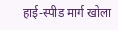हाई-स्पीड मार्ग खोला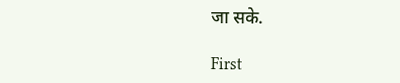जा सके.

First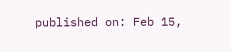published on: Feb 15,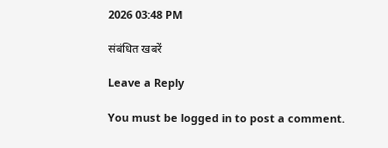2026 03:48 PM

संबंधित खबरें

Leave a Reply

You must be logged in to post a comment.